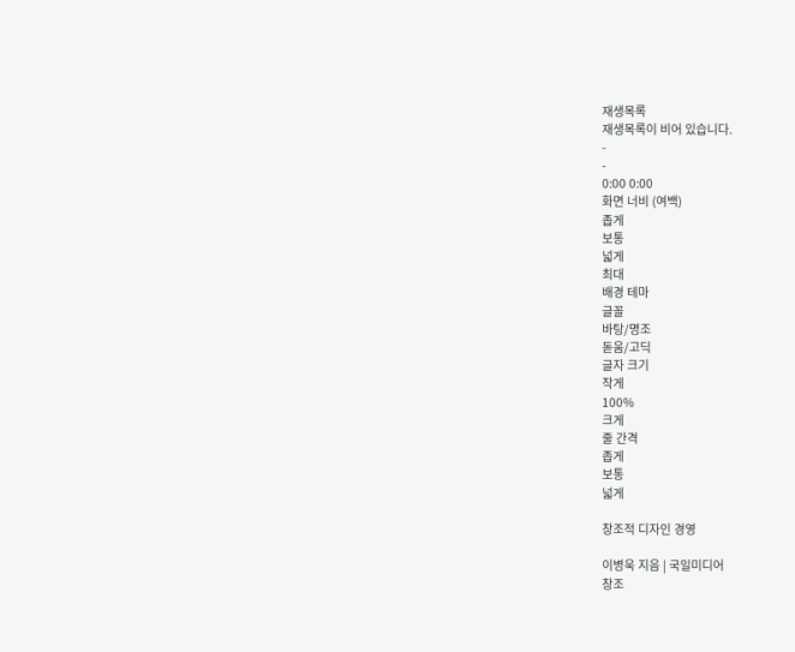재생목록
재생목록이 비어 있습니다.
-
-
0:00 0:00
화면 너비 (여백)
좁게
보통
넓게
최대
배경 테마
글꼴
바탕/명조
돋움/고딕
글자 크기
작게
100%
크게
줄 간격
좁게
보통
넓게

창조적 디자인 경영

이병욱 지음 | 국일미디어
창조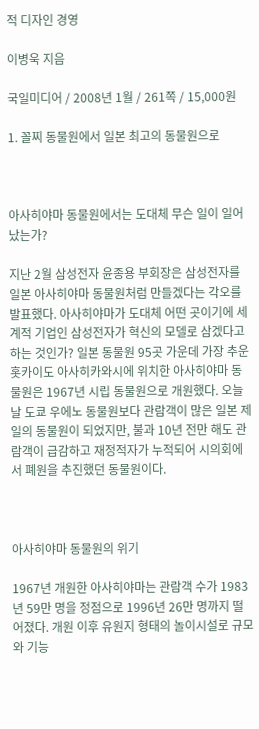적 디자인 경영

이병욱 지음

국일미디어 / 2008년 1월 / 261쪽 / 15,000원

1. 꼴찌 동물원에서 일본 최고의 동물원으로



아사히야마 동물원에서는 도대체 무슨 일이 일어났는가?

지난 2월 삼성전자 윤종용 부회장은 삼성전자를 일본 아사히야마 동물원처럼 만들겠다는 각오를 발표했다. 아사히야마가 도대체 어떤 곳이기에 세계적 기업인 삼성전자가 혁신의 모델로 삼겠다고 하는 것인가? 일본 동물원 95곳 가운데 가장 추운 홋카이도 아사히카와시에 위치한 아사히야마 동물원은 1967년 시립 동물원으로 개원했다. 오늘날 도쿄 우에노 동물원보다 관람객이 많은 일본 제일의 동물원이 되었지만, 불과 10년 전만 해도 관람객이 급감하고 재정적자가 누적되어 시의회에서 폐원을 추진했던 동물원이다.



아사히야마 동물원의 위기

1967년 개원한 아사히야마는 관람객 수가 1983년 59만 명을 정점으로 1996년 26만 명까지 떨어졌다. 개원 이후 유원지 형태의 놀이시설로 규모와 기능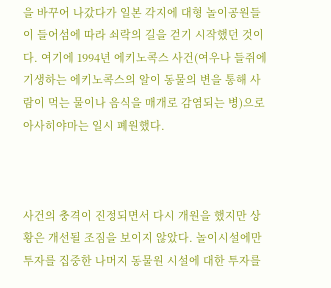을 바꾸어 나갔다가 일본 각지에 대형 놀이공원들이 들어섬에 따라 쇠락의 길을 걷기 시작했던 것이다. 여기에 1994년 에키노콕스 사건(여우나 들쥐에 기생하는 에키노콕스의 알이 동물의 변을 통해 사람이 먹는 물이나 음식을 매개로 감염되는 병)으로 아사히야마는 일시 폐원했다.



사건의 충격이 진정되면서 다시 개원을 했지만 상황은 개선될 조짐을 보이지 않았다. 놀이시설에만 투자를 집중한 나머지 동물원 시설에 대한 투자를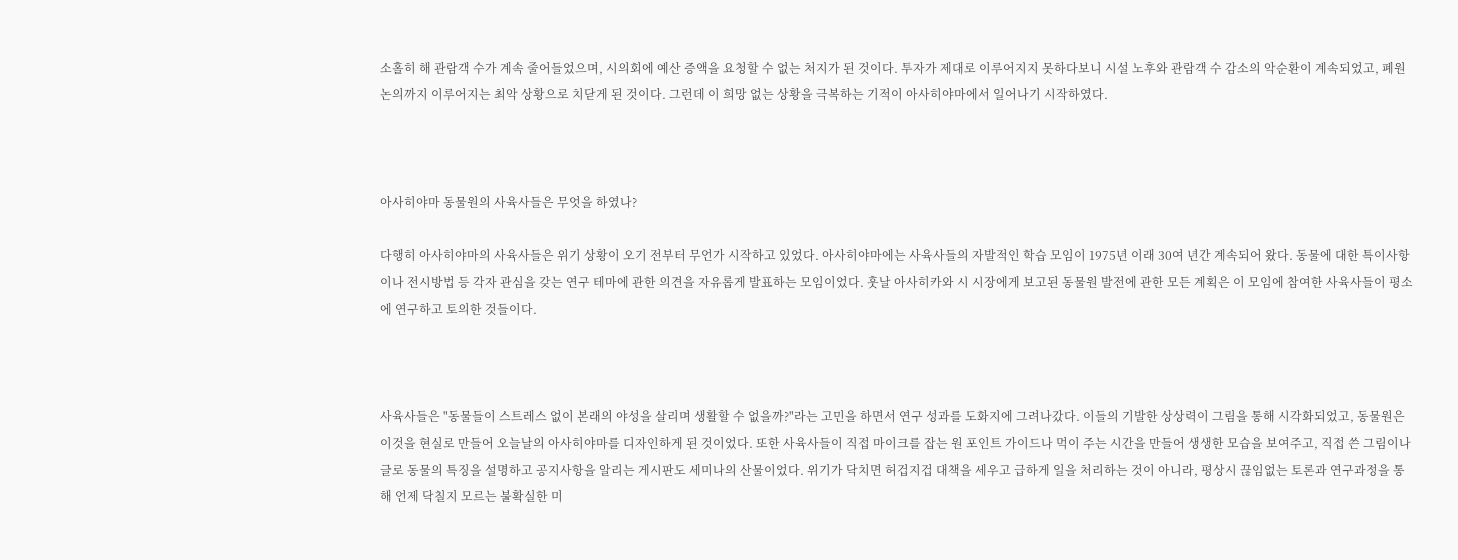소홀히 해 관람객 수가 계속 줄어들었으며, 시의회에 예산 증액을 요청할 수 없는 처지가 된 것이다. 투자가 제대로 이루어지지 못하다보니 시설 노후와 관람객 수 감소의 악순환이 계속되었고, 폐원 논의까지 이루어지는 최악 상황으로 치닫게 된 것이다. 그런데 이 희망 없는 상황을 극복하는 기적이 아사히야마에서 일어나기 시작하였다.



아사히야마 동물원의 사육사들은 무엇을 하였나?

다행히 아사히야마의 사육사들은 위기 상황이 오기 전부터 무언가 시작하고 있었다. 아사히야마에는 사육사들의 자발적인 학습 모임이 1975년 이래 30여 년간 계속되어 왔다. 동물에 대한 특이사항이나 전시방법 등 각자 관심을 갖는 연구 테마에 관한 의견을 자유롭게 발표하는 모임이었다. 훗날 아사히카와 시 시장에게 보고된 동물원 발전에 관한 모든 계획은 이 모임에 참여한 사육사들이 평소에 연구하고 토의한 것들이다.



사육사들은 "동물들이 스트레스 없이 본래의 야성을 살리며 생활할 수 없을까?"라는 고민을 하면서 연구 성과를 도화지에 그려나갔다. 이들의 기발한 상상력이 그림을 통해 시각화되었고, 동물원은 이것을 현실로 만들어 오늘날의 아사히야마를 디자인하게 된 것이었다. 또한 사육사들이 직접 마이크를 잡는 원 포인트 가이드나 먹이 주는 시간을 만들어 생생한 모습을 보여주고, 직접 쓴 그림이나 글로 동물의 특징을 설명하고 공지사항을 알리는 게시판도 세미나의 산물이었다. 위기가 닥치면 허겁지겁 대책을 세우고 급하게 일을 처리하는 것이 아니라, 평상시 끊임없는 토론과 연구과정을 통해 언제 닥칠지 모르는 불확실한 미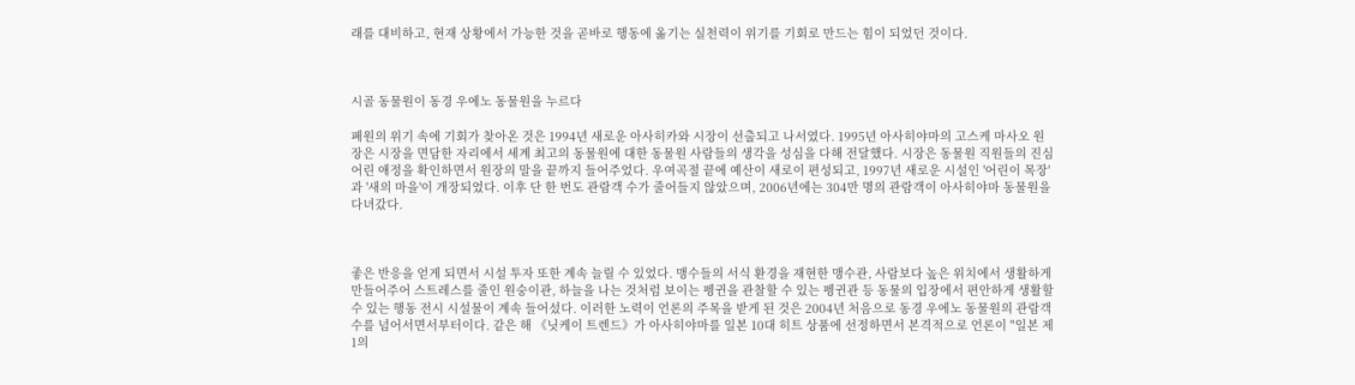래를 대비하고, 현재 상황에서 가능한 것을 곧바로 행동에 옮기는 실천력이 위기를 기회로 만드는 힘이 되었던 것이다.



시골 동물원이 동경 우에노 동물원을 누르다

폐원의 위기 속에 기회가 찾아온 것은 1994년 새로운 아사히카와 시장이 선출되고 나서였다. 1995년 아사히야마의 고스케 마사오 원장은 시장을 면담한 자리에서 세계 최고의 동물원에 대한 동물원 사람들의 생각을 성심을 다해 전달했다. 시장은 동물원 직원들의 진심 어린 애정을 확인하면서 원장의 말을 끝까지 들어주었다. 우여곡절 끝에 예산이 새로이 편성되고, 1997년 새로운 시설인 '어린이 목장'과 '새의 마을'이 개장되었다. 이후 단 한 번도 관람객 수가 줄어들지 않았으며, 2006년에는 304만 명의 관람객이 아사히야마 동물원을 다녀갔다.



좋은 반응을 얻게 되면서 시설 투자 또한 계속 늘릴 수 있었다. 맹수들의 서식 환경을 재현한 맹수관, 사람보다 높은 위치에서 생활하게 만들어주어 스트레스를 줄인 원숭이관, 하늘을 나는 것처럼 보이는 펭귄을 관찰할 수 있는 펭귄관 등 동물의 입장에서 편안하게 생활할 수 있는 행동 전시 시설물이 계속 들어섰다. 이러한 노력이 언론의 주목을 받게 된 것은 2004년 처음으로 동경 우에노 동물원의 관람객 수를 넘어서면서부터이다. 같은 해 《닛케이 트렌드》가 아사히야마를 일본 10대 히트 상품에 선정하면서 본격적으로 언론이 "일본 제 1의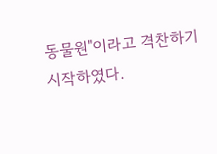동물원"이라고 격찬하기 시작하였다.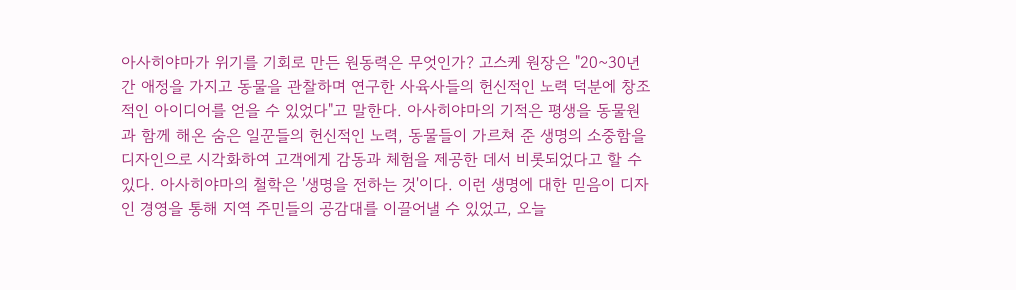아사히야마가 위기를 기회로 만든 원동력은 무엇인가? 고스케 원장은 "20~30년간 애정을 가지고 동물을 관찰하며 연구한 사육사들의 헌신적인 노력 덕분에 창조적인 아이디어를 얻을 수 있었다"고 말한다. 아사히야마의 기적은 평생을 동물원과 함께 해온 숨은 일꾼들의 헌신적인 노력, 동물들이 가르쳐 준 생명의 소중함을 디자인으로 시각화하여 고객에게 감동과 체험을 제공한 데서 비롯되었다고 할 수 있다. 아사히야마의 철학은 '생명을 전하는 것'이다. 이런 생명에 대한 믿음이 디자인 경영을 통해 지역 주민들의 공감대를 이끌어낼 수 있었고, 오늘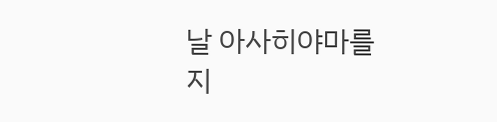날 아사히야마를 지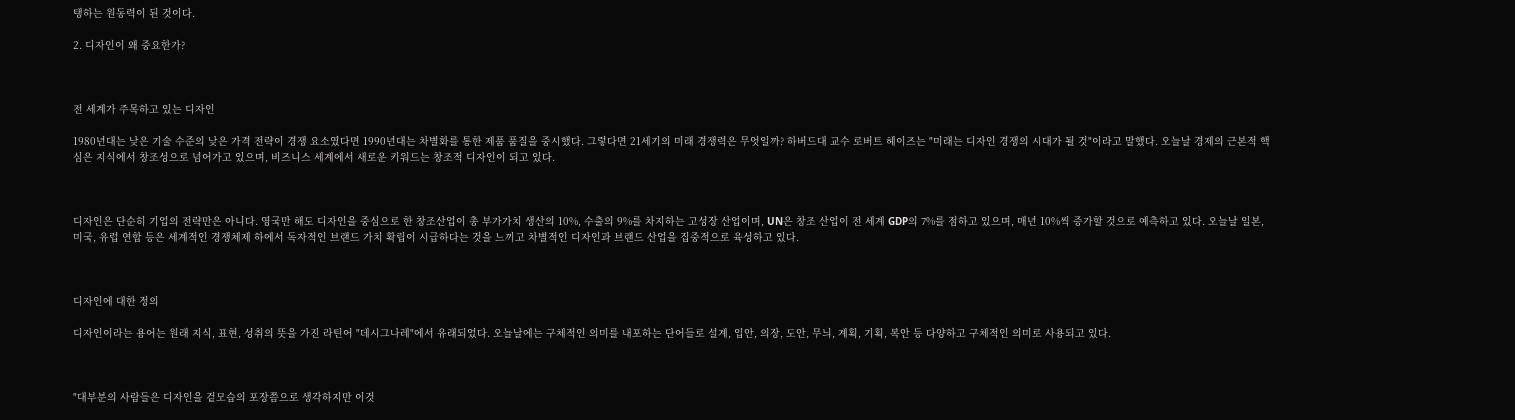탱하는 원동력이 된 것이다.

2. 디자인이 왜 중요한가?



전 세계가 주목하고 있는 디자인

1980년대는 낮은 기술 수준의 낮은 가격 전략이 경쟁 요소였다면 1990년대는 차별화를 통한 제품 품질을 중시했다. 그렇다면 21세기의 미래 경쟁력은 무엇일까? 하버드대 교수 로버트 헤이즈는 "미래는 디자인 경쟁의 시대가 될 것"이라고 말했다. 오늘날 경제의 근본적 핵심은 지식에서 창조성으로 넘어가고 있으며, 비즈니스 세계에서 새로운 키워드는 창조적 디자인이 되고 있다.



디자인은 단순히 기업의 전략만은 아니다. 영국만 해도 디자인을 중심으로 한 창조산업이 총 부가가치 생산의 10%, 수출의 9%를 차지하는 고성장 산업이며, UN은 창조 산업이 전 세계 GDP의 7%를 점하고 있으며, 매년 10%씩 증가할 것으로 예측하고 있다. 오늘날 일본, 미국, 유럽 연합 등은 세계적인 경쟁체제 하에서 독자적인 브랜드 가치 확립이 시급하다는 것을 느끼고 차별적인 디자인과 브랜드 산업을 집중적으로 육성하고 있다.



디자인에 대한 정의

디자인이라는 용어는 원래 지식, 표현, 성취의 뜻을 가진 라틴어 "데시그나레"에서 유래되었다. 오늘날에는 구체적인 의미를 내포하는 단어들로 설계, 입안, 의장, 도안, 무늬, 계획, 기획, 복안 등 다양하고 구체적인 의미로 사용되고 있다.



"대부분의 사람들은 디자인을 겉모습의 포장쯤으로 생각하지만 이것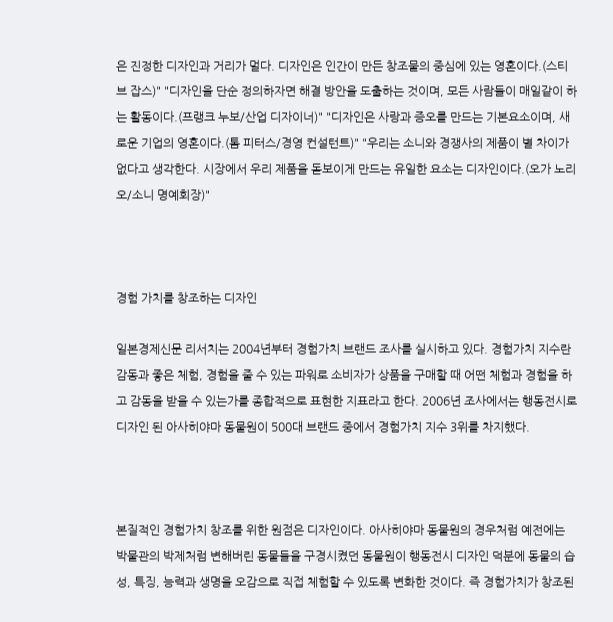은 진정한 디자인과 거리가 멀다. 디자인은 인간이 만든 창조물의 중심에 있는 영혼이다.(스티브 잡스)" "디자인을 단순 정의하자면 해결 방안을 도출하는 것이며, 모든 사람들이 매일같이 하는 활동이다.(프랭크 누보/산업 디자이너)" "디자인은 사랑과 증오를 만드는 기본요소이며, 새로운 기업의 영혼이다.(톰 피터스/경영 컨설턴트)" "우리는 소니와 경쟁사의 제품이 별 차이가 없다고 생각한다. 시장에서 우리 제품을 돋보이게 만드는 유일한 요소는 디자인이다.(오가 노리오/소니 명예회장)"



경험 가치를 창조하는 디자인

일본경제신문 리서치는 2004년부터 경험가치 브랜드 조사를 실시하고 있다. 경험가치 지수란 감동과 좋은 체험, 경험을 줄 수 있는 파워로 소비자가 상품을 구매할 때 어떤 체험과 경험을 하고 감동을 받을 수 있는가를 종합적으로 표현한 지표라고 한다. 2006년 조사에서는 행동전시로 디자인 된 아사히야마 동물원이 500대 브랜드 중에서 경험가치 지수 3위를 차지했다.



본질적인 경험가치 창조를 위한 원점은 디자인이다. 아사히야마 동물원의 경우처럼 예전에는 박물관의 박제처럼 변해버린 동물들을 구경시켰던 동물원이 행동전시 디자인 덕분에 동물의 습성, 특징, 능력과 생명을 오감으로 직접 체험할 수 있도록 변화한 것이다. 즉 경험가치가 창조된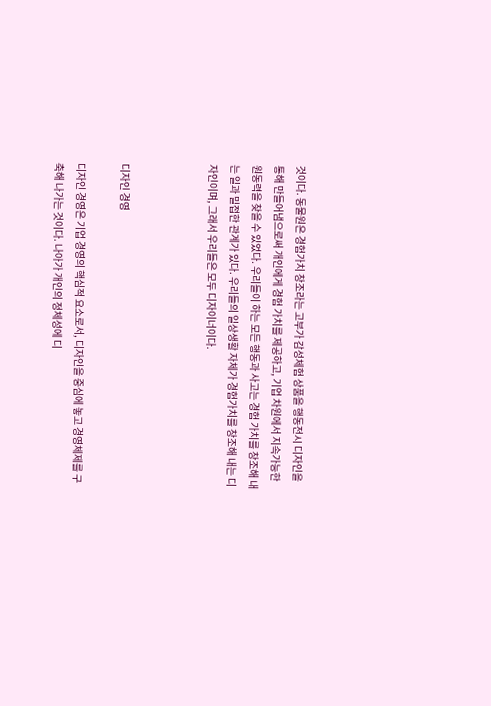것이다. 동물원은 경험가치 창조라는 고부가 감성체험 상품을 행동전시 디자인을 통해 만들어냄으로써 개인에게 경험 가치를 제공하고, 기업 차원에서 지속가능한 원동력을 찾을 수 있었다. 우리들이 하는 모든 행동과 사고는 경험 가치를 창조해 내는 일과 밀접한 관계가 있다. 우리들의 일상생활 자체가 경험가치를 창조해 내는 디자인이며, 그래서 우리들은 모두 디자이너이다.



디자인 경영

디자인 경영은 기업 경영의 핵심적 요소로서, 디자인을 중심에 놓고 경영체제를 구축해 나가는 것이다. 나아가 개인의 정체성에 디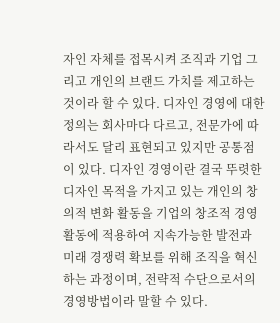자인 자체를 접목시켜 조직과 기업 그리고 개인의 브랜드 가치를 제고하는 것이라 할 수 있다. 디자인 경영에 대한 정의는 회사마다 다르고, 전문가에 따라서도 달리 표현되고 있지만 공통점이 있다. 디자인 경영이란 결국 뚜렷한 디자인 목적을 가지고 있는 개인의 창의적 변화 활동을 기업의 창조적 경영 활동에 적용하여 지속가능한 발전과 미래 경쟁력 확보를 위해 조직을 혁신하는 과정이며, 전략적 수단으로서의 경영방법이라 말할 수 있다.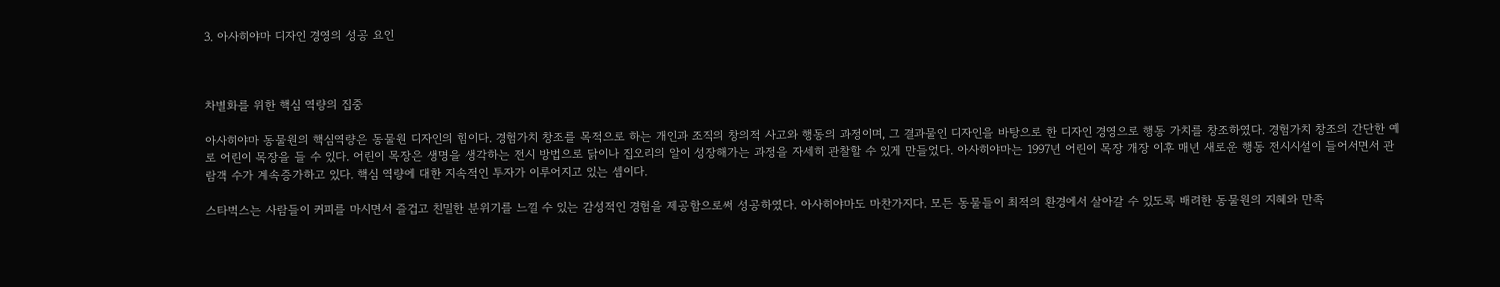3. 아사히야마 디자인 경영의 성공 요인



차별화를 위한 핵심 역량의 집중

아사히야마 동물원의 핵심역량은 동물원 디자인의 힘이다. 경험가치 창조를 목적으로 하는 개인과 조직의 창의적 사고와 행동의 과정이며, 그 결과물인 디자인을 바탕으로 한 디자인 경영으로 행동 가치를 창조하였다. 경험가치 창조의 간단한 예로 어린이 목장을 들 수 있다. 어린이 목장은 생명을 생각하는 전시 방법으로 닭이나 집오리의 알이 성장해가는 과정을 자세히 관찰할 수 있게 만들었다. 아사히야마는 1997년 어린이 목장 개장 이후 매년 새로운 행동 전시시설이 들어서면서 관람객 수가 계속증가하고 있다. 핵심 역량에 대한 지속적인 투자가 이루어지고 있는 셈이다.

스타벅스는 사람들이 커피를 마시면서 즐겁고 친밀한 분위기를 느낄 수 있는 감성적인 경험을 제공함으로써 성공하였다. 아사히야마도 마찬가지다. 모든 동물들이 최적의 환경에서 살아갈 수 있도록 배려한 동물원의 지혜와 만족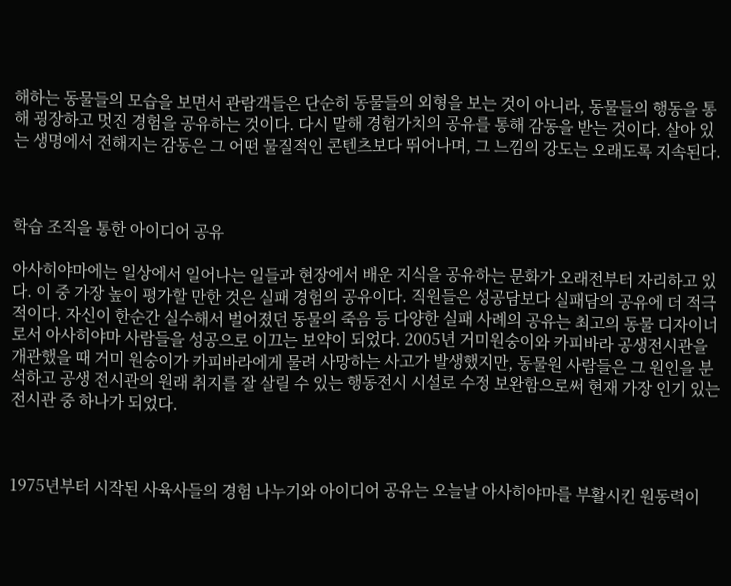해하는 동물들의 모습을 보면서 관람객들은 단순히 동물들의 외형을 보는 것이 아니라, 동물들의 행동을 통해 굉장하고 멋진 경험을 공유하는 것이다. 다시 말해 경험가치의 공유를 통해 감동을 받는 것이다. 살아 있는 생명에서 전해지는 감동은 그 어떤 물질적인 콘텐츠보다 뛰어나며, 그 느낌의 강도는 오래도록 지속된다.



학습 조직을 통한 아이디어 공유

아사히야마에는 일상에서 일어나는 일들과 현장에서 배운 지식을 공유하는 문화가 오래전부터 자리하고 있다. 이 중 가장 높이 평가할 만한 것은 실패 경험의 공유이다. 직원들은 성공담보다 실패담의 공유에 더 적극적이다. 자신이 한순간 실수해서 벌어졌던 동물의 죽음 등 다양한 실패 사례의 공유는 최고의 동물 디자이너로서 아사히야마 사람들을 성공으로 이끄는 보약이 되었다. 2005년 거미원숭이와 카피바라 공생전시관을 개관했을 때 거미 원숭이가 카피바라에게 물려 사망하는 사고가 발생했지만, 동물원 사람들은 그 원인을 분석하고 공생 전시관의 원래 취지를 잘 살릴 수 있는 행동전시 시설로 수정 보완함으로써 현재 가장 인기 있는 전시관 중 하나가 되었다.



1975년부터 시작된 사육사들의 경험 나누기와 아이디어 공유는 오늘날 아사히야마를 부활시킨 원동력이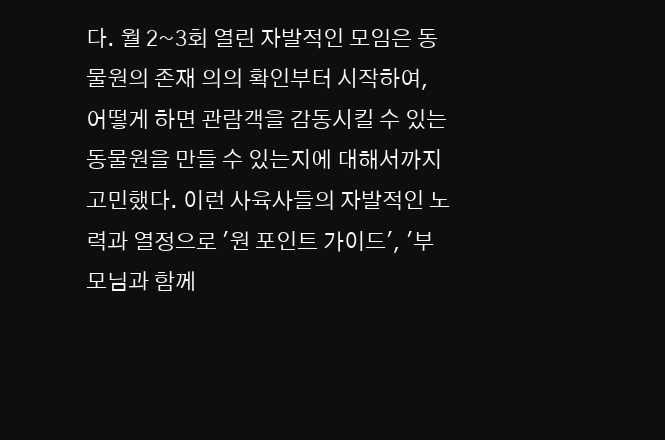다. 월 2~3회 열린 자발적인 모임은 동물원의 존재 의의 확인부터 시작하여, 어떻게 하면 관람객을 감동시킬 수 있는 동물원을 만들 수 있는지에 대해서까지 고민했다. 이런 사육사들의 자발적인 노력과 열정으로 '원 포인트 가이드', '부모님과 함께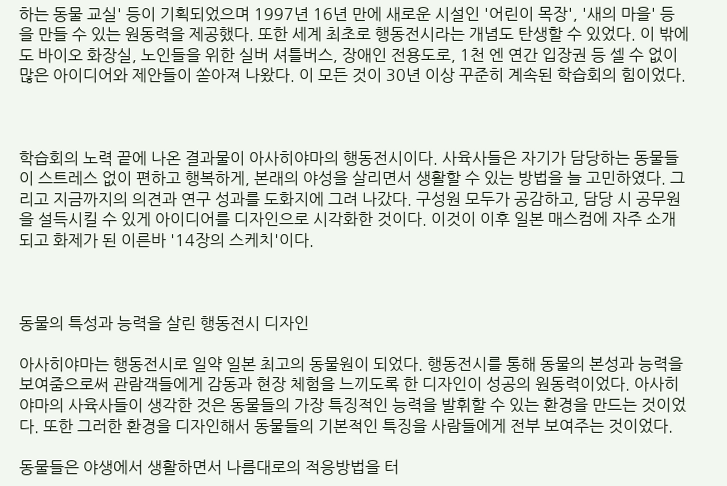하는 동물 교실' 등이 기획되었으며 1997년 16년 만에 새로운 시설인 '어린이 목장', '새의 마을' 등을 만들 수 있는 원동력을 제공했다. 또한 세계 최초로 행동전시라는 개념도 탄생할 수 있었다. 이 밖에도 바이오 화장실, 노인들을 위한 실버 셔틀버스, 장애인 전용도로, 1천 엔 연간 입장권 등 셀 수 없이 많은 아이디어와 제안들이 쏟아져 나왔다. 이 모든 것이 30년 이상 꾸준히 계속된 학습회의 힘이었다.



학습회의 노력 끝에 나온 결과물이 아사히야마의 행동전시이다. 사육사들은 자기가 담당하는 동물들이 스트레스 없이 편하고 행복하게, 본래의 야성을 살리면서 생활할 수 있는 방법을 늘 고민하였다. 그리고 지금까지의 의견과 연구 성과를 도화지에 그려 나갔다. 구성원 모두가 공감하고, 담당 시 공무원을 설득시킬 수 있게 아이디어를 디자인으로 시각화한 것이다. 이것이 이후 일본 매스컴에 자주 소개되고 화제가 된 이른바 '14장의 스케치'이다.



동물의 특성과 능력을 살린 행동전시 디자인

아사히야마는 행동전시로 일약 일본 최고의 동물원이 되었다. 행동전시를 통해 동물의 본성과 능력을 보여줌으로써 관람객들에게 감동과 현장 체험을 느끼도록 한 디자인이 성공의 원동력이었다. 아사히야마의 사육사들이 생각한 것은 동물들의 가장 특징적인 능력을 발휘할 수 있는 환경을 만드는 것이었다. 또한 그러한 환경을 디자인해서 동물들의 기본적인 특징을 사람들에게 전부 보여주는 것이었다.

동물들은 야생에서 생활하면서 나름대로의 적응방법을 터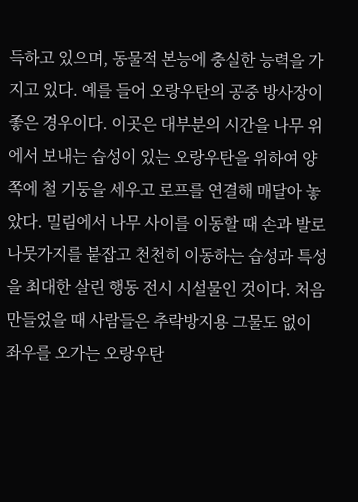득하고 있으며, 동물적 본능에 충실한 능력을 가지고 있다. 예를 들어 오랑우탄의 공중 방사장이 좋은 경우이다. 이곳은 대부분의 시간을 나무 위에서 보내는 습성이 있는 오랑우탄을 위하여 양쪽에 철 기둥을 세우고 로프를 연결해 매달아 놓았다. 밀림에서 나무 사이를 이동할 때 손과 발로 나뭇가지를 붙잡고 천천히 이동하는 습성과 특성을 최대한 살린 행동 전시 시설물인 것이다. 처음 만들었을 때 사람들은 추락방지용 그물도 없이 좌우를 오가는 오랑우탄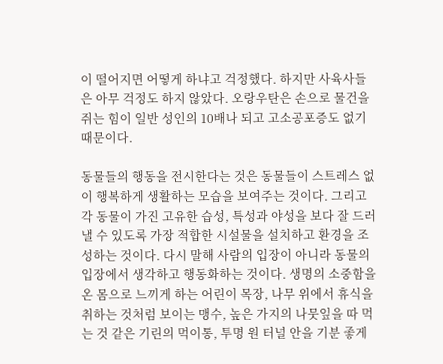이 떨어지면 어떻게 하냐고 걱정했다. 하지만 사육사들은 아무 걱정도 하지 않았다. 오랑우탄은 손으로 물건을 쥐는 힘이 일반 성인의 10배나 되고 고소공포증도 없기 때문이다.

동물들의 행동을 전시한다는 것은 동물들이 스트레스 없이 행복하게 생활하는 모습을 보여주는 것이다. 그리고 각 동물이 가진 고유한 습성, 특성과 야성을 보다 잘 드러낼 수 있도록 가장 적합한 시설물을 설치하고 환경을 조성하는 것이다. 다시 말해 사람의 입장이 아니라 동물의 입장에서 생각하고 행동화하는 것이다. 생명의 소중함을 온 몸으로 느끼게 하는 어린이 목장, 나무 위에서 휴식을 취하는 것처럼 보이는 맹수, 높은 가지의 나뭇잎을 따 먹는 것 같은 기린의 먹이통, 투명 원 터널 안을 기분 좋게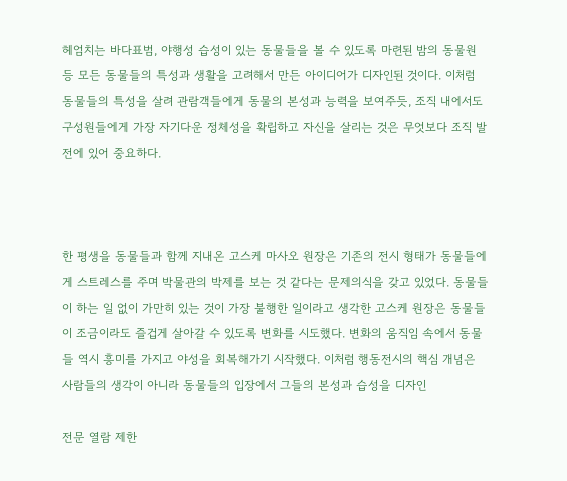헤엄치는 바다표범, 야행성 습성이 있는 동물들을 볼 수 있도록 마련된 밤의 동물원 등 모든 동물들의 특성과 생활을 고려해서 만든 아이디어가 디자인된 것이다. 이처럼 동물들의 특성을 살려 관람객들에게 동물의 본성과 능력을 보여주듯, 조직 내에서도 구성원들에게 가장 자기다운 정체성을 확립하고 자신을 살리는 것은 무엇보다 조직 발전에 있어 중요하다.



한 평생을 동물들과 함께 지내온 고스케 마사오 원장은 기존의 전시 형태가 동물들에게 스트레스를 주며 박물관의 박제를 보는 것 같다는 문제의식을 갖고 있었다. 동물들이 하는 일 없이 가만히 있는 것이 가장 불행한 일이라고 생각한 고스케 원장은 동물들이 조금이라도 즐겁게 살아갈 수 있도록 변화를 시도했다. 변화의 움직임 속에서 동물들 역시 흥미를 가지고 야성을 회복해가기 시작했다. 이처럼 행동전시의 핵심 개념은 사람들의 생각이 아니라 동물들의 입장에서 그들의 본성과 습성을 디자인

전문 열람 제한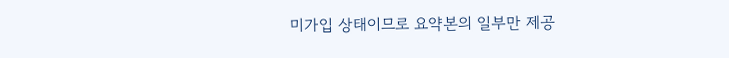미가입 상태이므로 요약본의 일부만 제공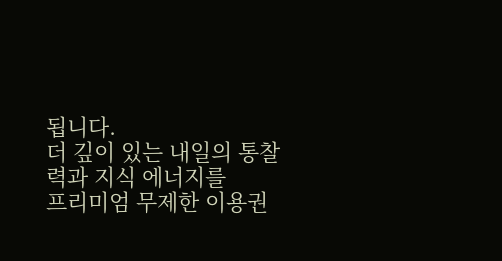됩니다.
더 깊이 있는 내일의 통찰력과 지식 에너지를
프리미엄 무제한 이용권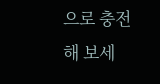으로 충전해 보세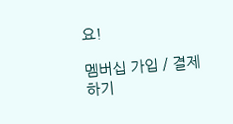요!

멤버십 가입 / 결제하기